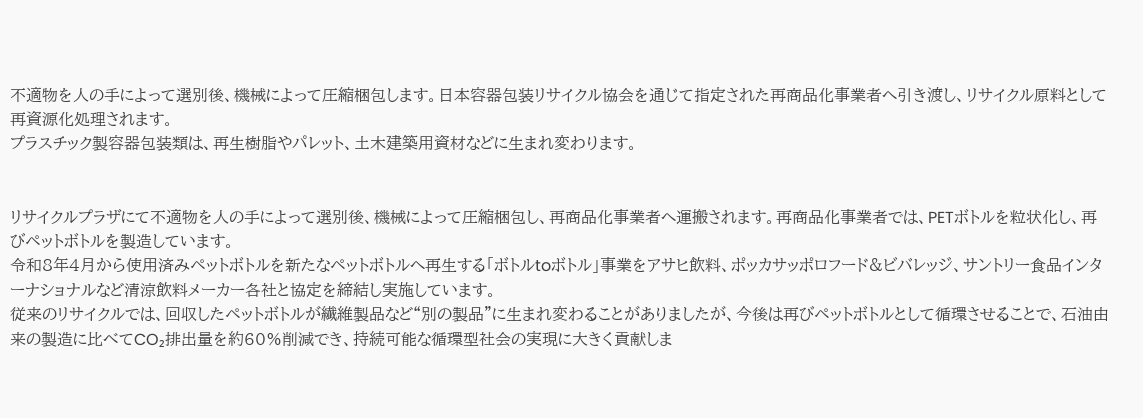不適物を人の手によって選別後、機械によって圧縮梱包します。日本容器包装リサイクル協会を通じて指定された再商品化事業者へ引き渡し、リサイクル原料として再資源化処理されます。
プラスチック製容器包装類は、再生樹脂やパレット、土木建築用資材などに生まれ変わります。


リサイクルプラザにて不適物を人の手によって選別後、機械によって圧縮梱包し、再商品化事業者へ運搬されます。再商品化事業者では、PETボトルを粒状化し、再びペットボトルを製造しています。
令和8年4月から使用済みペットボトルを新たなペットボトルへ再生する「ボトルtoボトル」事業をアサヒ飲料、ポッカサッポロフード&ビバレッジ、サントリー食品インターナショナルなど清涼飲料メーカー各社と協定を締結し実施しています。
従来のリサイクルでは、回収したペットボトルが繊維製品など“別の製品”に生まれ変わることがありましたが、今後は再びペットボトルとして循環させることで、石油由来の製造に比べてCO₂排出量を約60%削減でき、持続可能な循環型社会の実現に大きく貢献しま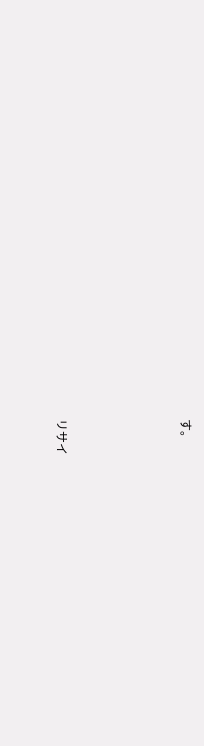す。




リサイ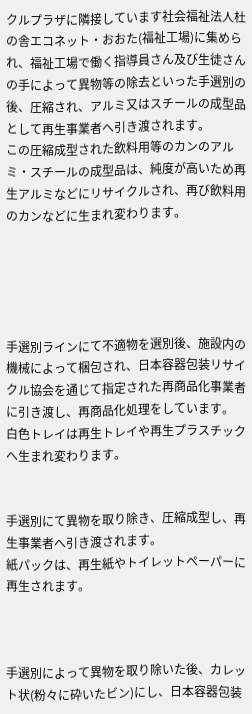クルプラザに隣接しています社会福祉法人杜の舎エコネット・おおた(福祉工場)に集められ、福祉工場で働く指導員さん及び生徒さんの手によって異物等の除去といった手選別の後、圧縮され、アルミ又はスチールの成型品として再生事業者へ引き渡されます。
この圧縮成型された飲料用等のカンのアルミ・スチールの成型品は、純度が高いため再生アルミなどにリサイクルされ、再び飲料用のカンなどに生まれ変わります。





手選別ラインにて不適物を選別後、施設内の機械によって梱包され、日本容器包装リサイクル協会を通じて指定された再商品化事業者に引き渡し、再商品化処理をしています。
白色トレイは再生トレイや再生プラスチックへ生まれ変わります。


手選別にて異物を取り除き、圧縮成型し、再生事業者へ引き渡されます。
紙パックは、再生紙やトイレットペーパーに再生されます。



手選別によって異物を取り除いた後、カレット状(粉々に砕いたビン)にし、日本容器包装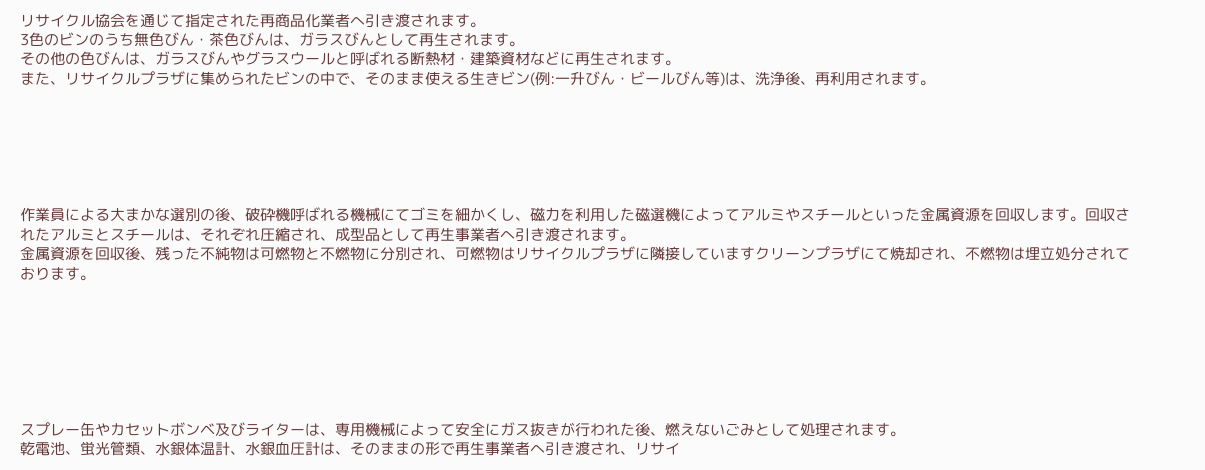リサイクル協会を通じて指定された再商品化業者へ引き渡されます。
3色のビンのうち無色びん・茶色びんは、ガラスびんとして再生されます。
その他の色びんは、ガラスびんやグラスウールと呼ばれる断熱材・建築資材などに再生されます。
また、リサイクルプラザに集められたビンの中で、そのまま使える生きビン(例:一升びん・ビールびん等)は、洗浄後、再利用されます。






作業員による大まかな選別の後、破砕機呼ばれる機械にてゴミを細かくし、磁力を利用した磁選機によってアルミやスチールといった金属資源を回収します。回収されたアルミとスチールは、それぞれ圧縮され、成型品として再生事業者へ引き渡されます。
金属資源を回収後、残った不純物は可燃物と不燃物に分別され、可燃物はリサイクルプラザに隣接していますクリーンプラザにて焼却され、不燃物は埋立処分されております。







スプレー缶やカセットボンベ及びライターは、専用機械によって安全にガス抜きが行われた後、燃えないごみとして処理されます。
乾電池、蛍光管類、水銀体温計、水銀血圧計は、そのままの形で再生事業者へ引き渡され、リサイ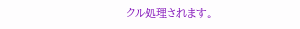クル処理されます。